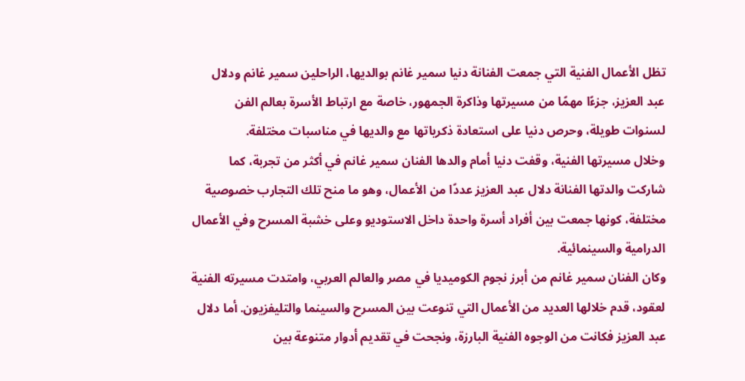تظل الأعمال الفنية التي جمعت الفنانة دنيا سمير غانم بوالديها، الراحلين سمير غانم ودلال عبد العزيز، جزءًا مهمًا من مسيرتها وذاكرة الجمهور، خاصة مع ارتباط الأسرة بعالم الفن لسنوات طويلة، وحرص دنيا على استعادة ذكرياتها مع والديها في مناسبات مختلفة.
وخلال مسيرتها الفنية، وقفت دنيا أمام والدها الفنان سمير غانم في أكثر من تجربة، كما شاركت والدتها الفنانة دلال عبد العزيز عددًا من الأعمال، وهو ما منح تلك التجارب خصوصية مختلفة، كونها جمعت بين أفراد أسرة واحدة داخل الاستوديو وعلى خشبة المسرح وفي الأعمال الدرامية والسينمائية.
وكان الفنان سمير غانم من أبرز نجوم الكوميديا في مصر والعالم العربي، وامتدت مسيرته الفنية لعقود، قدم خلالها العديد من الأعمال التي تنوعت بين المسرح والسينما والتليفزيون. أما دلال عبد العزيز فكانت من الوجوه الفنية البارزة، ونجحت في تقديم أدوار متنوعة بين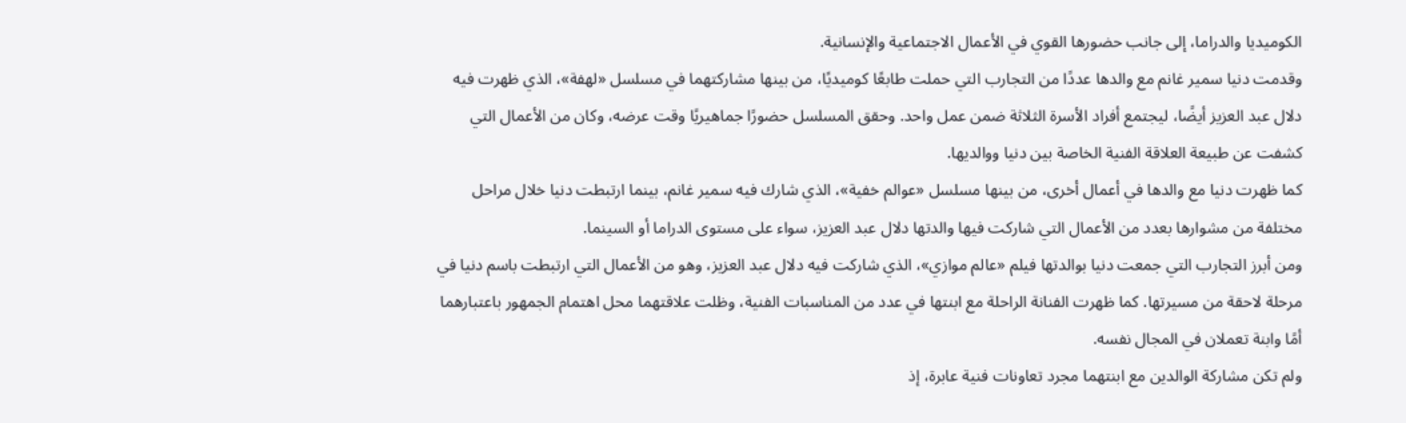الكوميديا والدراما، إلى جانب حضورها القوي في الأعمال الاجتماعية والإنسانية.
وقدمت دنيا سمير غانم مع والدها عددًا من التجارب التي حملت طابعًا كوميديًا، من بينها مشاركتهما في مسلسل «لهفة»، الذي ظهرت فيه دلال عبد العزيز أيضًا، ليجتمع أفراد الأسرة الثلاثة ضمن عمل واحد. وحقق المسلسل حضورًا جماهيريًا وقت عرضه، وكان من الأعمال التي كشفت عن طبيعة العلاقة الفنية الخاصة بين دنيا ووالديها.
كما ظهرت دنيا مع والدها في أعمال أخرى، من بينها مسلسل «عوالم خفية»، الذي شارك فيه سمير غانم، بينما ارتبطت دنيا خلال مراحل مختلفة من مشوارها بعدد من الأعمال التي شاركت فيها والدتها دلال عبد العزيز، سواء على مستوى الدراما أو السينما.
ومن أبرز التجارب التي جمعت دنيا بوالدتها فيلم «عالم موازي»، الذي شاركت فيه دلال عبد العزيز، وهو من الأعمال التي ارتبطت باسم دنيا في مرحلة لاحقة من مسيرتها. كما ظهرت الفنانة الراحلة مع ابنتها في عدد من المناسبات الفنية، وظلت علاقتهما محل اهتمام الجمهور باعتبارهما أمًا وابنة تعملان في المجال نفسه.
ولم تكن مشاركة الوالدين مع ابنتهما مجرد تعاونات فنية عابرة، إذ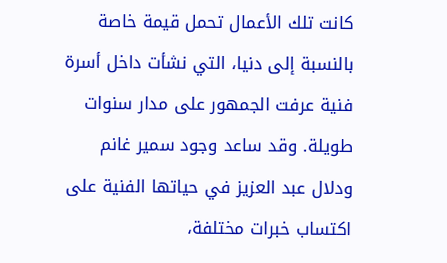كانت تلك الأعمال تحمل قيمة خاصة بالنسبة إلى دنيا، التي نشأت داخل أسرة فنية عرفت الجمهور على مدار سنوات طويلة. وقد ساعد وجود سمير غانم ودلال عبد العزيز في حياتها الفنية على اكتساب خبرات مختلفة،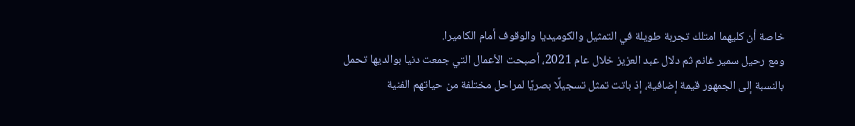خاصة أن كليهما امتلك تجربة طويلة في التمثيل والكوميديا والوقوف أمام الكاميرا.
ومع رحيل سمير غانم ثم دلال عبد العزيز خلال عام 2021، أصبحت الأعمال التي جمعت دنيا بوالديها تحمل بالنسبة إلى الجمهور قيمة إضافية، إذ باتت تمثل تسجيلًا بصريًا لمراحل مختلفة من حياتهم الفنية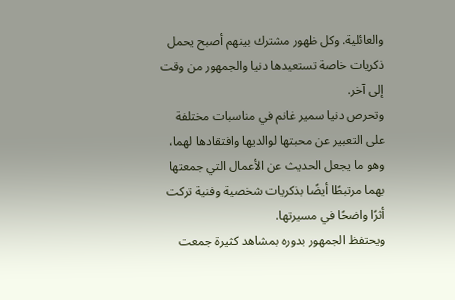والعائلية. وكل ظهور مشترك بينهم أصبح يحمل ذكريات خاصة تستعيدها دنيا والجمهور من وقت إلى آخر.
وتحرص دنيا سمير غانم في مناسبات مختلفة على التعبير عن محبتها لوالديها وافتقادها لهما، وهو ما يجعل الحديث عن الأعمال التي جمعتها بهما مرتبطًا أيضًا بذكريات شخصية وفنية تركت أثرًا واضحًا في مسيرتها.
ويحتفظ الجمهور بدوره بمشاهد كثيرة جمعت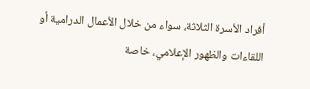أفراد الأسرة الثلاثة، سواء من خلال الأعمال الدرامية أو اللقاءات والظهور الإعلامي، خاصة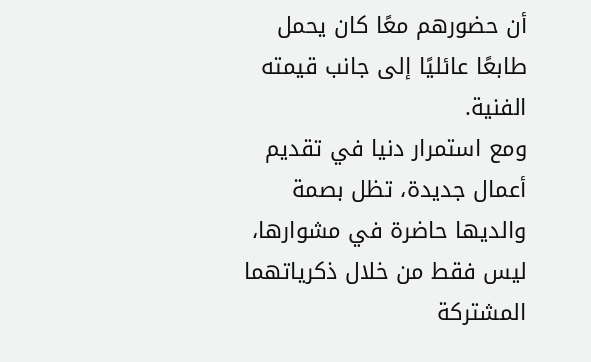أن حضورهم معًا كان يحمل طابعًا عائليًا إلى جانب قيمته الفنية.
ومع استمرار دنيا في تقديم أعمال جديدة، تظل بصمة والديها حاضرة في مشوارها، ليس فقط من خلال ذكرياتهما المشتركة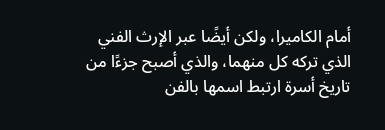أمام الكاميرا، ولكن أيضًا عبر الإرث الفني الذي تركه كل منهما، والذي أصبح جزءًا من تاريخ أسرة ارتبط اسمها بالفن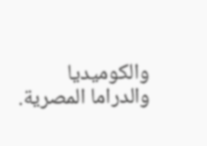والكوميديا والدراما المصرية.